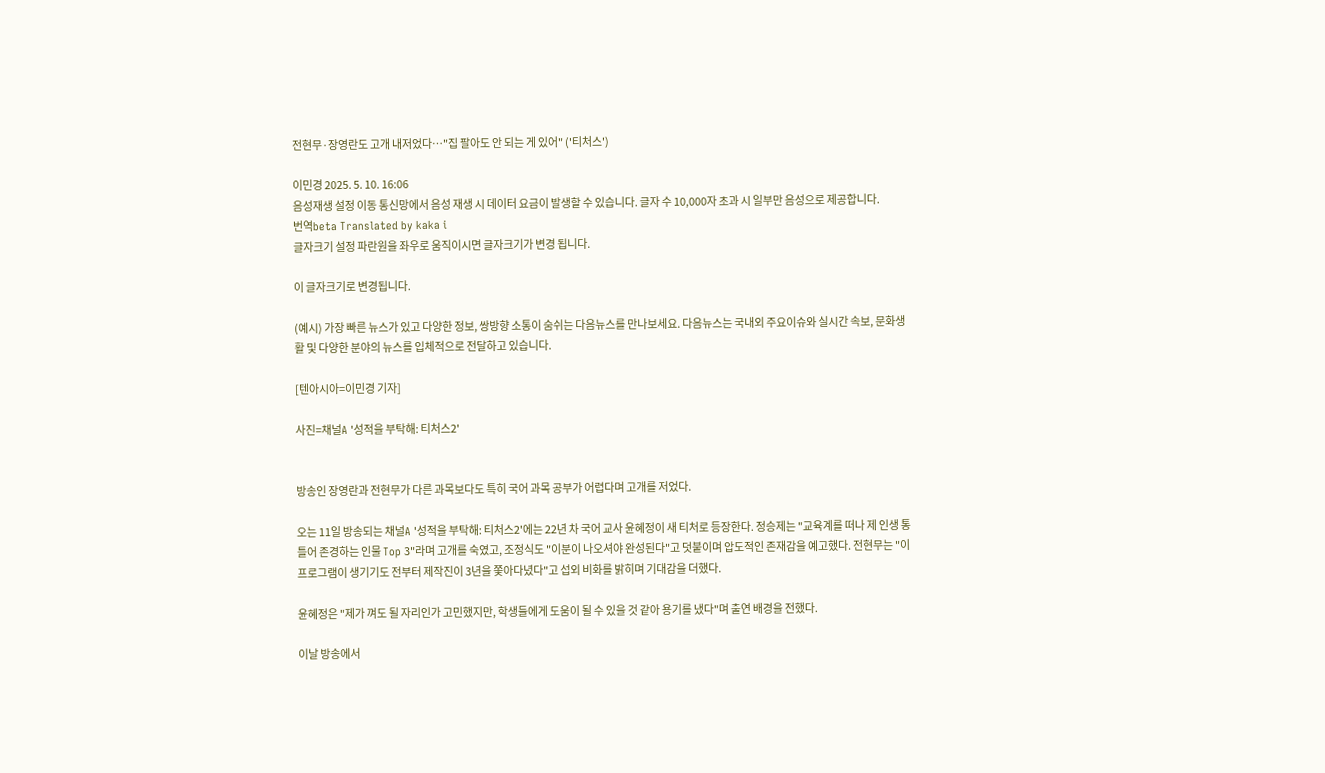전현무·장영란도 고개 내저었다…"집 팔아도 안 되는 게 있어" ('티처스')

이민경 2025. 5. 10. 16:06
음성재생 설정 이동 통신망에서 음성 재생 시 데이터 요금이 발생할 수 있습니다. 글자 수 10,000자 초과 시 일부만 음성으로 제공합니다.
번역beta Translated by kaka i
글자크기 설정 파란원을 좌우로 움직이시면 글자크기가 변경 됩니다.

이 글자크기로 변경됩니다.

(예시) 가장 빠른 뉴스가 있고 다양한 정보, 쌍방향 소통이 숨쉬는 다음뉴스를 만나보세요. 다음뉴스는 국내외 주요이슈와 실시간 속보, 문화생활 및 다양한 분야의 뉴스를 입체적으로 전달하고 있습니다.

[텐아시아=이민경 기자]

사진=채널A '성적을 부탁해: 티처스2'


방송인 장영란과 전현무가 다른 과목보다도 특히 국어 과목 공부가 어렵다며 고개를 저었다.

오는 11일 방송되는 채널A '성적을 부탁해: 티처스2'에는 22년 차 국어 교사 윤혜정이 새 티처로 등장한다. 정승제는 "교육계를 떠나 제 인생 통틀어 존경하는 인물 Top 3"라며 고개를 숙였고, 조정식도 "이분이 나오셔야 완성된다"고 덧붙이며 압도적인 존재감을 예고했다. 전현무는 "이 프로그램이 생기기도 전부터 제작진이 3년을 쫓아다녔다"고 섭외 비화를 밝히며 기대감을 더했다.

윤혜정은 "제가 껴도 될 자리인가 고민했지만, 학생들에게 도움이 될 수 있을 것 같아 용기를 냈다"며 출연 배경을 전했다.

이날 방송에서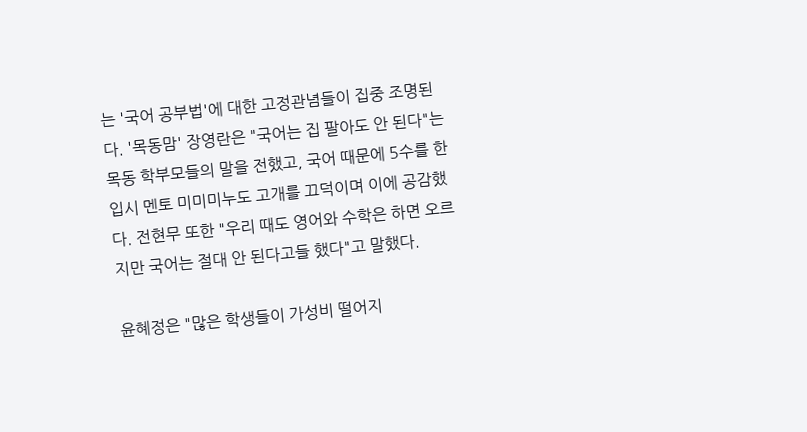는 '국어 공부법'에 대한 고정관념들이 집중 조명된다. '목동맘' 장영란은 "국어는 집 팔아도 안 된다"는 목동 학부모들의 말을 전했고, 국어 때문에 5수를 한 입시 멘토 미미미누도 고개를 끄덕이며 이에 공감했다. 전현무 또한 "우리 때도 영어와 수학은 하면 오르지만 국어는 절대 안 된다고들 했다"고 말했다.

윤혜정은 "많은 학생들이 가성비 떨어지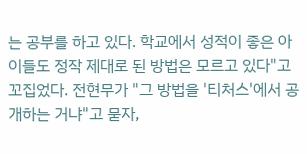는 공부를 하고 있다. 학교에서 성적이 좋은 아이들도 정작 제대로 된 방법은 모르고 있다"고 꼬집었다. 전현무가 "그 방법을 '티처스'에서 공개하는 거냐"고 묻자,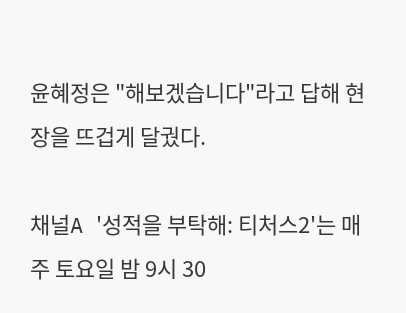윤혜정은 "해보겠습니다"라고 답해 현장을 뜨겁게 달궜다.

채널A '성적을 부탁해: 티처스2'는 매주 토요일 밤 9시 30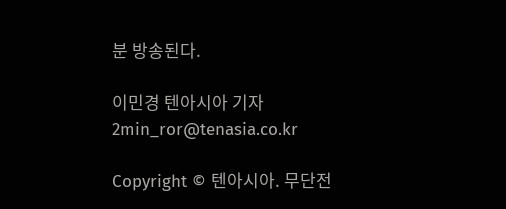분 방송된다.

이민경 텐아시아 기자 2min_ror@tenasia.co.kr

Copyright © 텐아시아. 무단전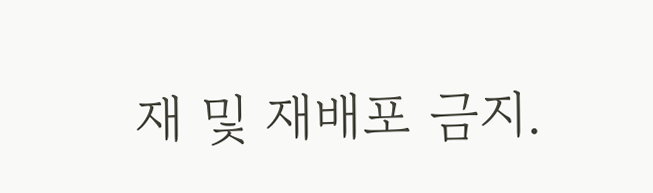재 및 재배포 금지.